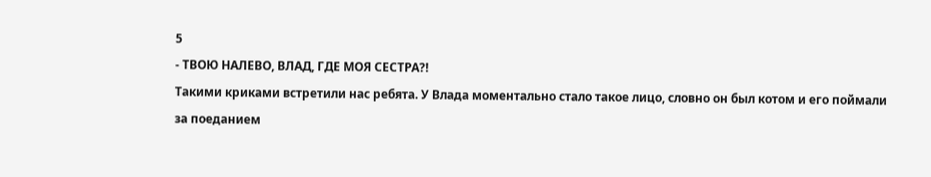5
- ТВОЮ НАЛЕВО, ВЛАД, ГДЕ МОЯ СЕСТРА?!
Такими криками встретили нас ребята. У Влада моментально стало такое лицо, словно он был котом и его поймали за поеданием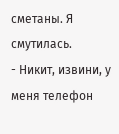сметаны. Я смутилась.
- Никит, извини, у меня телефон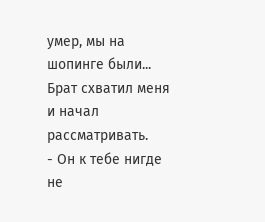умер, мы на шопинге были...
Брат схватил меня и начал рассматривать.
- Он к тебе нигде не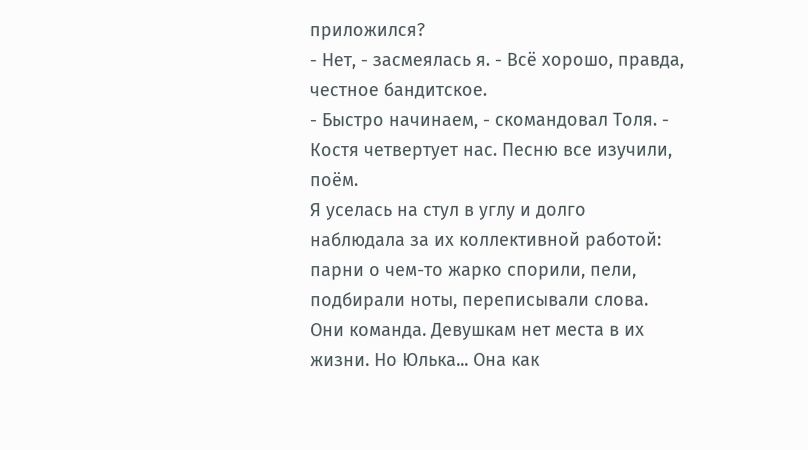приложился?
- Нет, - засмеялась я. - Всё хорошо, правда, честное бандитское.
- Быстро начинаем, - скомандовал Толя. - Костя четвертует нас. Песню все изучили, поём.
Я уселась на стул в углу и долго наблюдала за их коллективной работой: парни о чем-то жарко спорили, пели, подбирали ноты, переписывали слова. Они команда. Девушкам нет места в их жизни. Но Юлька... Она как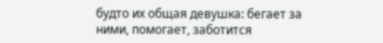будто их общая девушка: бегает за ними, помогает, заботится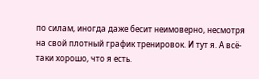по силам, иногда даже бесит неимоверно, несмотря на свой плотный график тренировок. И тут я. А всё-таки хорошо, что я есть.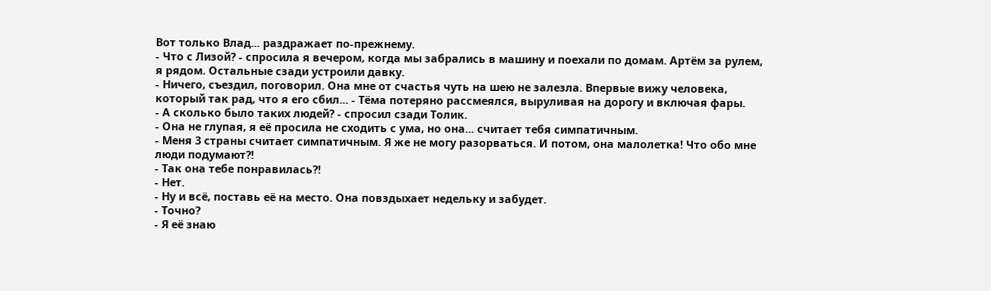Вот только Влад... раздражает по-прежнему.
- Что с Лизой? - спросила я вечером, когда мы забрались в машину и поехали по домам. Артём за рулем, я рядом. Остальные сзади устроили давку.
- Ничего, съездил, поговорил. Она мне от счастья чуть на шею не залезла. Впервые вижу человека, который так рад, что я его сбил... - Тёма потеряно рассмеялся, выруливая на дорогу и включая фары.
- А сколько было таких людей? - спросил сзади Толик.
- Она не глупая, я её просила не сходить с ума, но она... считает тебя симпатичным.
- Меня 3 страны считает симпатичным. Я же не могу разорваться. И потом, она малолетка! Что обо мне люди подумают?!
- Так она тебе понравилась?!
- Нет.
- Ну и всё, поставь её на место. Она повздыхает недельку и забудет.
- Точно?
- Я её знаю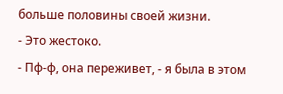больше половины своей жизни.
- Это жестоко.
- Пф-ф, она переживет, - я была в этом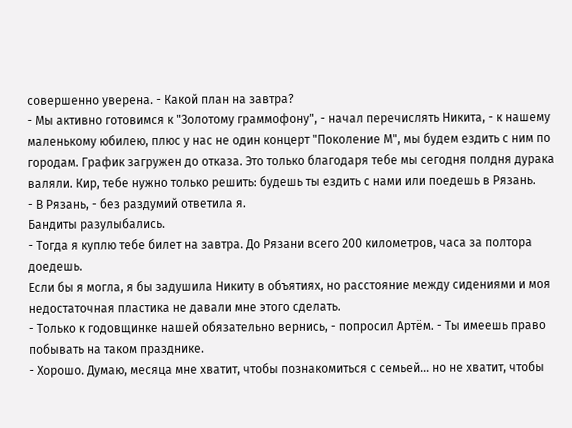совершенно уверена. - Какой план на завтра?
- Мы активно готовимся к "Золотому граммофону", - начал перечислять Никита, - к нашему маленькому юбилею, плюс у нас не один концерт "Поколение М", мы будем ездить с ним по городам. График загружен до отказа. Это только благодаря тебе мы сегодня полдня дурака валяли. Кир, тебе нужно только решить: будешь ты ездить с нами или поедешь в Рязань.
- В Рязань, - без раздумий ответила я.
Бандиты разулыбались.
- Тогда я куплю тебе билет на завтра. До Рязани всего 200 километров, часа за полтора доедешь.
Если бы я могла, я бы задушила Никиту в объятиях, но расстояние между сидениями и моя недостаточная пластика не давали мне этого сделать.
- Только к годовщинке нашей обязательно вернись, - попросил Артём. - Ты имеешь право побывать на таком празднике.
- Хорошо. Думаю, месяца мне хватит, чтобы познакомиться с семьей... но не хватит, чтобы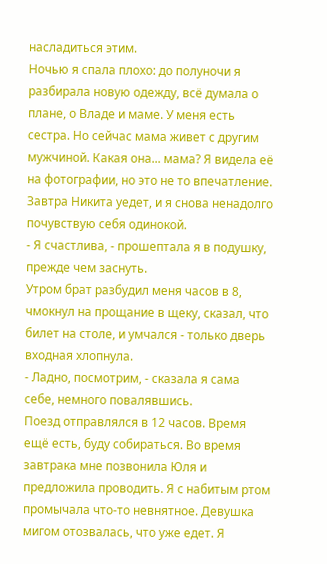насладиться этим.
Ночью я спала плохо: до полуночи я разбирала новую одежду, всё думала о плане, о Владе и маме. У меня есть сестра. Но сейчас мама живет с другим мужчиной. Какая она... мама? Я видела её на фотографии, но это не то впечатление. Завтра Никита уедет, и я снова ненадолго почувствую себя одинокой.
- Я счастлива, - прошептала я в подушку, прежде чем заснуть.
Утром брат разбудил меня часов в 8, чмокнул на прощание в щеку, сказал, что билет на столе, и умчался - только дверь входная хлопнула.
- Ладно, посмотрим, - сказала я сама себе, немного повалявшись.
Поезд отправлялся в 12 часов. Время ещё есть, буду собираться. Во время завтрака мне позвонила Юля и предложила проводить. Я с набитым ртом промычала что-то невнятное. Девушка мигом отозвалась, что уже едет. Я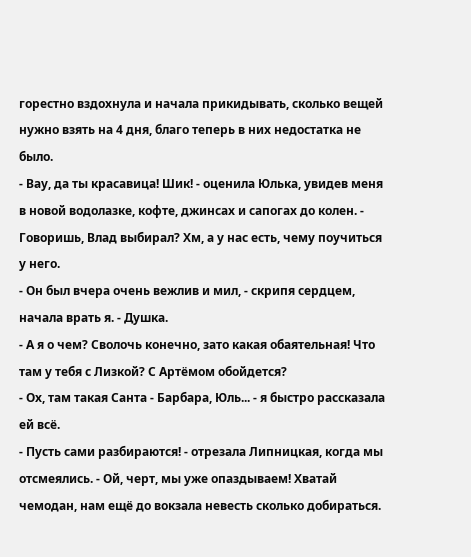горестно вздохнула и начала прикидывать, сколько вещей нужно взять на 4 дня, благо теперь в них недостатка не было.
- Вау, да ты красавица! Шик! - оценила Юлька, увидев меня в новой водолазке, кофте, джинсах и сапогах до колен. - Говоришь, Влад выбирал? Хм, а у нас есть, чему поучиться у него.
- Он был вчера очень вежлив и мил, - скрипя сердцем, начала врать я. - Душка.
- А я о чем? Сволочь конечно, зато какая обаятельная! Что там у тебя с Лизкой? С Артёмом обойдется?
- Ох, там такая Санта - Барбара, Юль... - я быстро рассказала ей всё.
- Пусть сами разбираются! - отрезала Липницкая, когда мы отсмеялись. - Ой, черт, мы уже опаздываем! Хватай чемодан, нам ещё до вокзала невесть сколько добираться.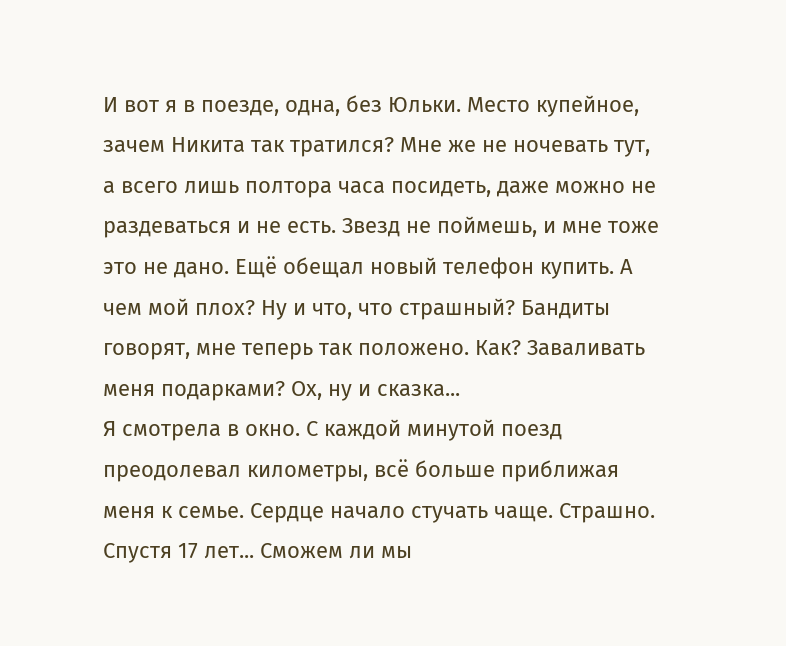И вот я в поезде, одна, без Юльки. Место купейное, зачем Никита так тратился? Мне же не ночевать тут, а всего лишь полтора часа посидеть, даже можно не раздеваться и не есть. Звезд не поймешь, и мне тоже это не дано. Ещё обещал новый телефон купить. А чем мой плох? Ну и что, что страшный? Бандиты говорят, мне теперь так положено. Как? Заваливать меня подарками? Ох, ну и сказка...
Я смотрела в окно. С каждой минутой поезд преодолевал километры, всё больше приближая меня к семье. Сердце начало стучать чаще. Страшно. Спустя 17 лет... Сможем ли мы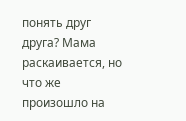понять друг друга? Мама раскаивается, но что же произошло на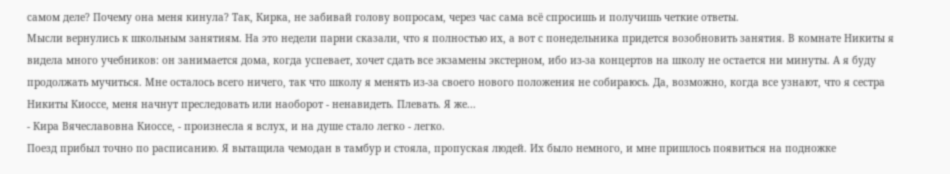самом деле? Почему она меня кинула? Так, Кирка, не забивай голову вопросам, через час сама всё спросишь и получишь четкие ответы.
Мысли вернулись к школьным занятиям. На это недели парни сказали, что я полностью их, а вот с понедельника придется возобновить занятия. В комнате Никиты я видела много учебников: он занимается дома, когда успевает, хочет сдать все экзамены экстерном, ибо из-за концертов на школу не остается ни минуты. А я буду продолжать мучиться. Мне осталось всего ничего, так что школу я менять из-за своего нового положения не собираюсь. Да, возможно, когда все узнают, что я сестра Никиты Киоссе, меня начнут преследовать или наоборот - ненавидеть. Плевать. Я же...
- Кира Вячеславовна Киоссе, - произнесла я вслух, и на душе стало легко - легко.
Поезд прибыл точно по расписанию. Я вытащила чемодан в тамбур и стояла, пропуская людей. Их было немного, и мне пришлось появиться на подножке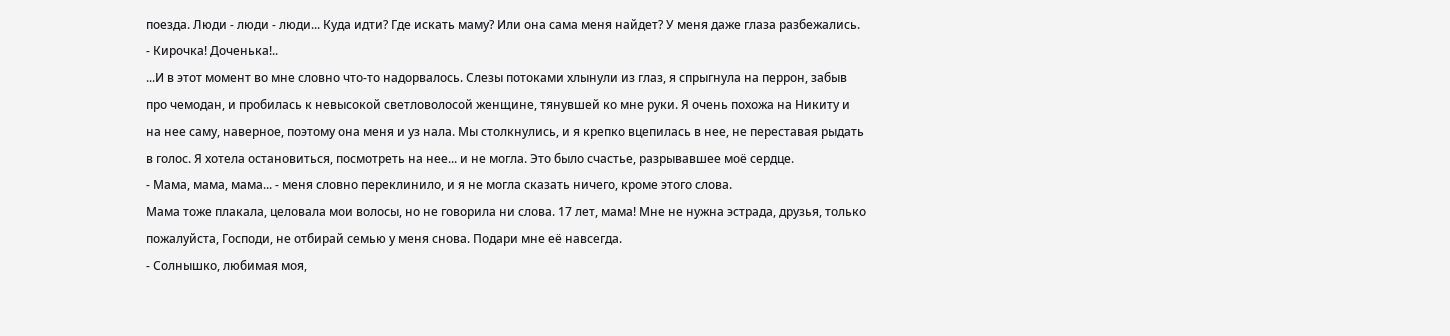поезда. Люди - люди - люди... Куда идти? Где искать маму? Или она сама меня найдет? У меня даже глаза разбежались.
- Кирочка! Доченька!..
...И в этот момент во мне словно что-то надорвалось. Слезы потоками хлынули из глаз, я спрыгнула на перрон, забыв про чемодан, и пробилась к невысокой светловолосой женщине, тянувшей ко мне руки. Я очень похожа на Никиту и на нее саму, наверное, поэтому она меня и уз нала. Мы столкнулись, и я крепко вцепилась в нее, не переставая рыдать в голос. Я хотела остановиться, посмотреть на нее... и не могла. Это было счастье, разрывавшее моё сердце.
- Мама, мама, мама... - меня словно переклинило, и я не могла сказать ничего, кроме этого слова.
Мама тоже плакала, целовала мои волосы, но не говорила ни слова. 17 лет, мама! Мне не нужна эстрада, друзья, только пожалуйста, Господи, не отбирай семью у меня снова. Подари мне её навсегда.
- Солнышко, любимая моя,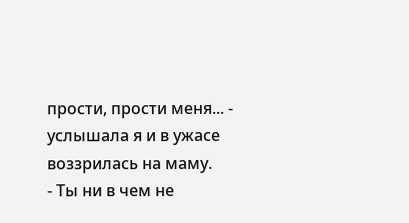прости, прости меня... - услышала я и в ужасе воззрилась на маму.
- Ты ни в чем не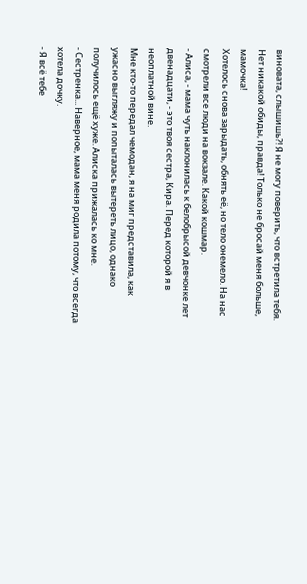виновата, слышишь?! Я не могу поверить, что встретила тебя. Нет никакой обиды, правда! Только не бросай меня больше, мамочка!
Хотелось снова зарыдать, обнять её, но тело онемело. На нас смотрели все люди на вокзале. Какой кошмар.
- Алиса, - мама чуть наклонилась к белобрысой девчонке лет двенадцати, - это твоя сестра, Кира. Перед которой я в неоплатной вине.
Мне кто-то передал чемодан, я на миг представила, как ужасно выгляжу и попыталась вытереть лицо, однако получилось ещё хуже. Алиска прижалась ко мне.
- Сестренка... Наверное, мама меня родила потому, что всегда хотела дочку.
- Я всё тебе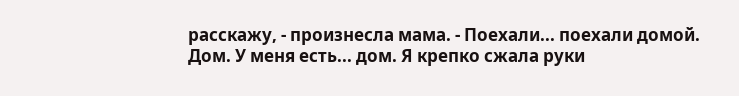расскажу, - произнесла мама. - Поехали... поехали домой.
Дом. У меня есть... дом. Я крепко сжала руки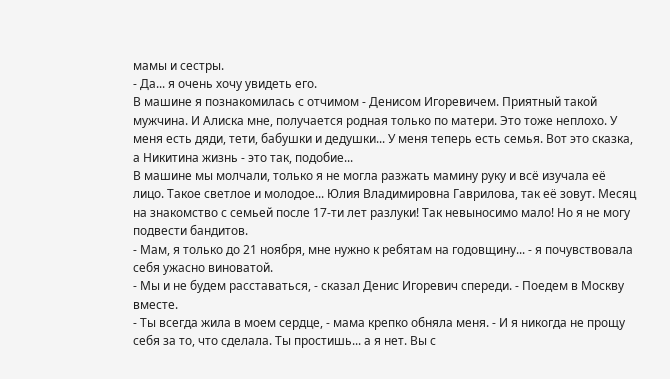мамы и сестры.
- Да... я очень хочу увидеть его.
В машине я познакомилась с отчимом - Денисом Игоревичем. Приятный такой мужчина. И Алиска мне, получается родная только по матери. Это тоже неплохо. У меня есть дяди, тети, бабушки и дедушки... У меня теперь есть семья. Вот это сказка, а Никитина жизнь - это так, подобие...
В машине мы молчали, только я не могла разжать мамину руку и всё изучала её лицо. Такое светлое и молодое... Юлия Владимировна Гаврилова, так её зовут. Месяц на знакомство с семьей после 17-ти лет разлуки! Так невыносимо мало! Но я не могу подвести бандитов.
- Мам, я только до 21 ноября, мне нужно к ребятам на годовщину... - я почувствовала себя ужасно виноватой.
- Мы и не будем расставаться, - сказал Денис Игоревич спереди. - Поедем в Москву вместе.
- Ты всегда жила в моем сердце, - мама крепко обняла меня. - И я никогда не прощу себя за то, что сделала. Ты простишь... а я нет. Вы с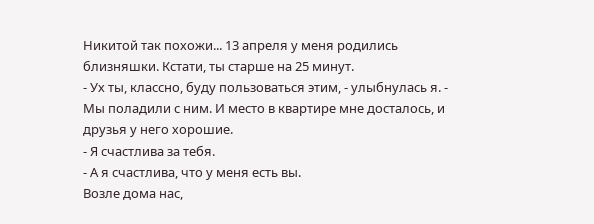Никитой так похожи... 13 апреля у меня родились близняшки. Кстати, ты старше на 25 минут.
- Ух ты, классно, буду пользоваться этим, - улыбнулась я. - Мы поладили с ним. И место в квартире мне досталось, и друзья у него хорошие.
- Я счастлива за тебя.
- А я счастлива, что у меня есть вы.
Возле дома нас,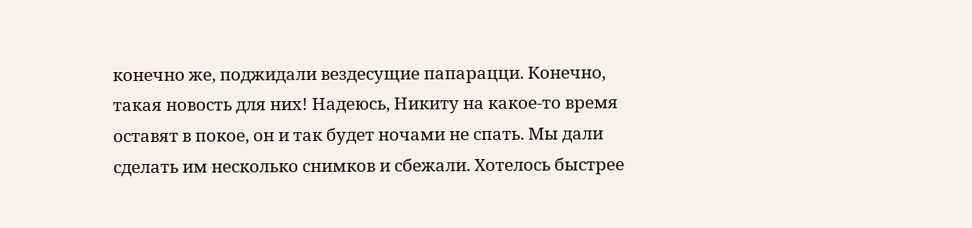конечно же, поджидали вездесущие папарацци. Конечно, такая новость для них! Надеюсь, Никиту на какое-то время оставят в покое, он и так будет ночами не спать. Мы дали сделать им несколько снимков и сбежали. Хотелось быстрее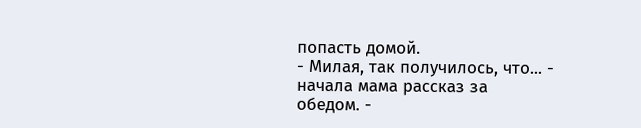попасть домой.
- Милая, так получилось, что... - начала мама рассказ за обедом. -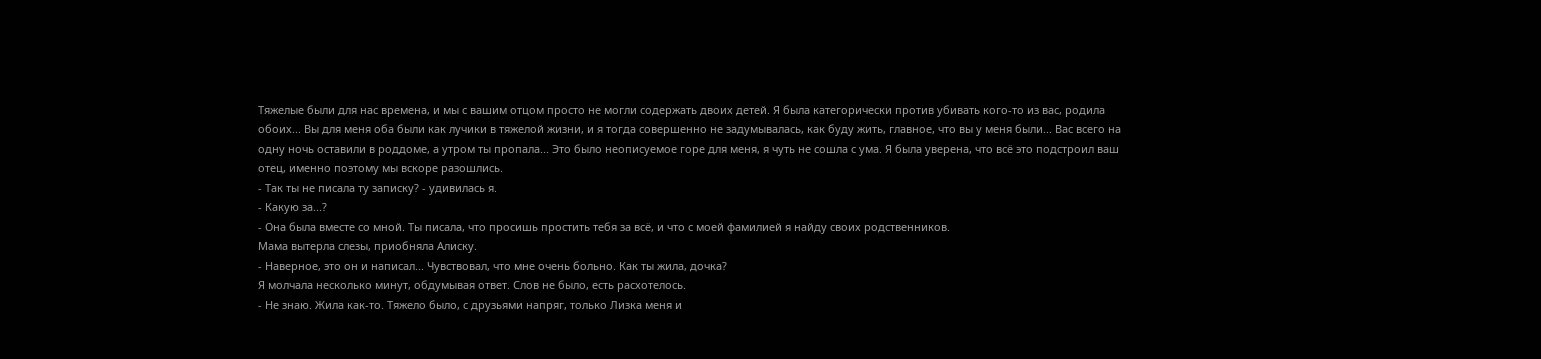Тяжелые были для нас времена, и мы с вашим отцом просто не могли содержать двоих детей. Я была категорически против убивать кого-то из вас, родила обоих... Вы для меня оба были как лучики в тяжелой жизни, и я тогда совершенно не задумывалась, как буду жить, главное, что вы у меня были... Вас всего на одну ночь оставили в роддоме, а утром ты пропала... Это было неописуемое горе для меня, я чуть не сошла с ума. Я была уверена, что всё это подстроил ваш отец, именно поэтому мы вскоре разошлись.
- Так ты не писала ту записку? - удивилась я.
- Какую за...?
- Она была вместе со мной. Ты писала, что просишь простить тебя за всё, и что с моей фамилией я найду своих родственников.
Мама вытерла слезы, приобняла Алиску.
- Наверное, это он и написал... Чувствовал, что мне очень больно. Как ты жила, дочка?
Я молчала несколько минут, обдумывая ответ. Слов не было, есть расхотелось.
- Не знаю. Жила как-то. Тяжело было, с друзьями напряг, только Лизка меня и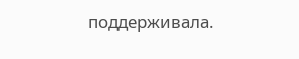поддерживала.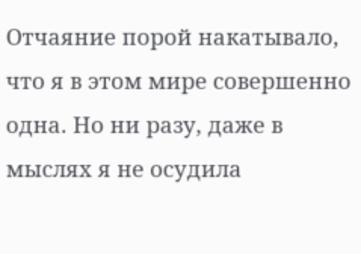Отчаяние порой накатывало, что я в этом мире совершенно одна. Но ни разу, даже в мыслях я не осудила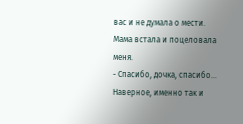вас и не думала о мести.
Мама встала и поцеловала меня.
- Спасибо, дочка, спасибо...
Наверное, именно так и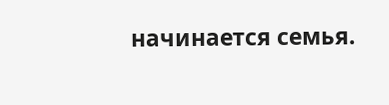начинается семья.